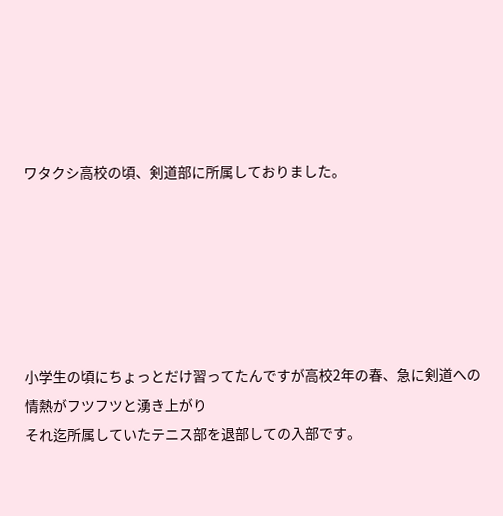ワタクシ高校の頃、剣道部に所属しておりました。






小学生の頃にちょっとだけ習ってたんですが高校2年の春、急に剣道への情熱がフツフツと湧き上がり
それ迄所属していたテニス部を退部しての入部です。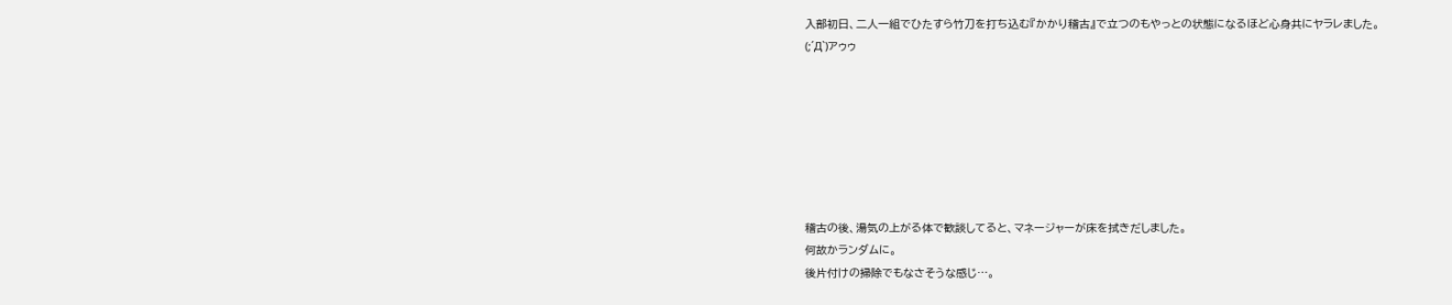入部初日、二人一組でひたすら竹刀を打ち込む『かかり稽古』で立つのもやっとの状態になるほど心身共にヤラレました。
(;´Д`)アゥゥ







稽古の後、湯気の上がる体で歓談してると、マネージャーが床を拭きだしました。
何故かランダムに。
後片付けの掃除でもなさそうな感じ…。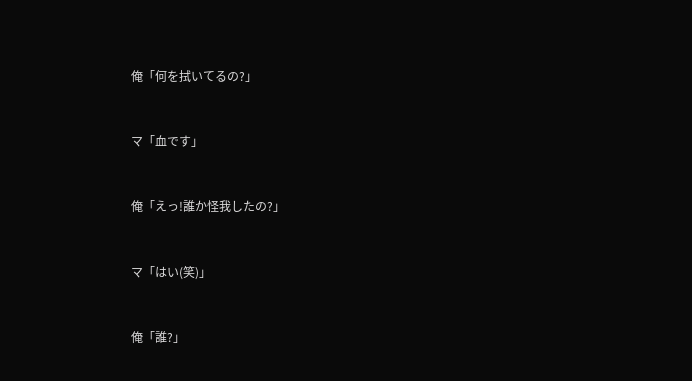俺「何を拭いてるの?」


マ「血です」


俺「えっ!誰か怪我したの?」


マ「はい(笑)」


俺「誰?」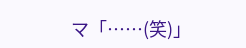マ「……(笑)」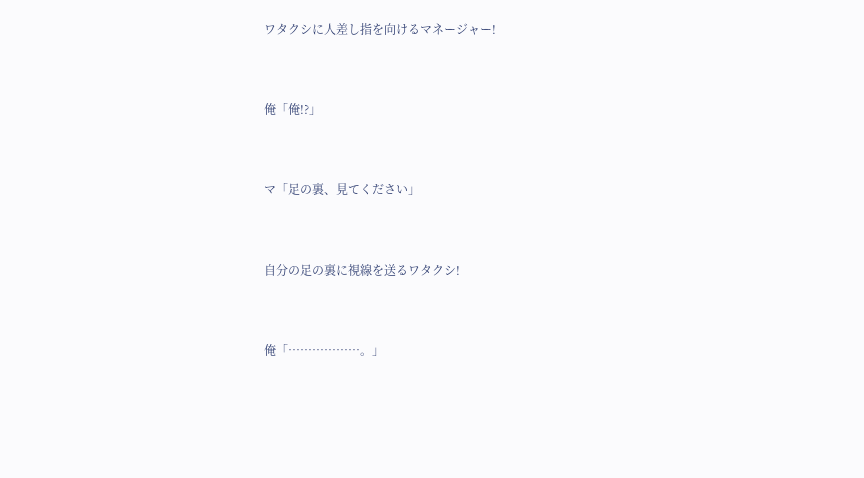ワタクシに人差し指を向けるマネージャー!


俺「俺!?」


マ「足の裏、見てください」


自分の足の裏に視線を送るワタクシ!


俺「………………。」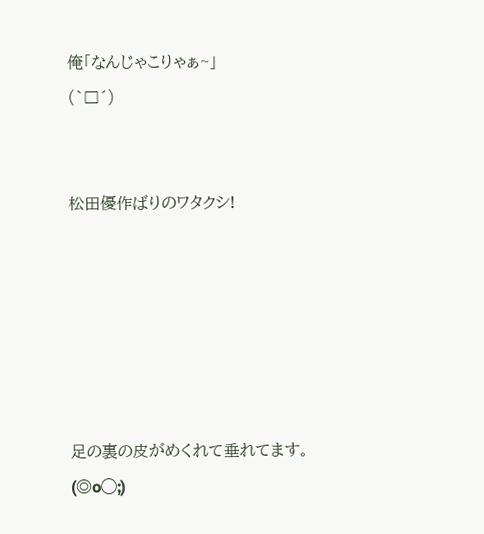俺「なんじゃこりゃぁ~」
(`□´)


松田優作ばりのワタクシ!






足の裏の皮がめくれて垂れてます。
(◎o◯;)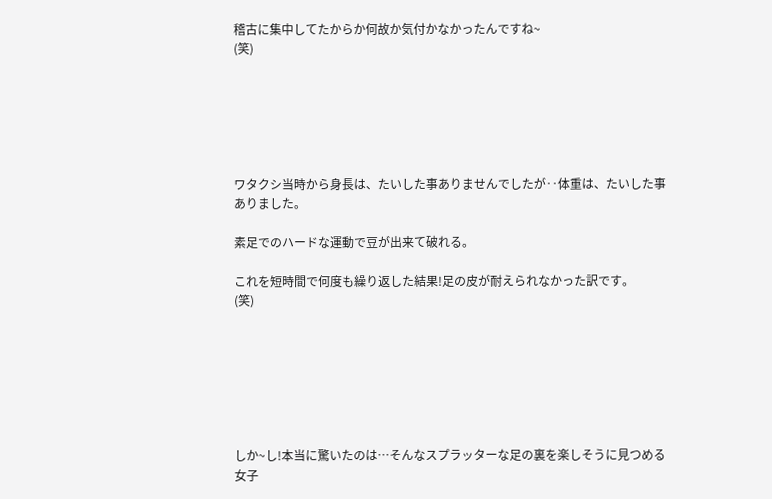稽古に集中してたからか何故か気付かなかったんですね~
(笑)






ワタクシ当時から身長は、たいした事ありませんでしたが‥体重は、たいした事ありました。

素足でのハードな運動で豆が出来て破れる。

これを短時間で何度も繰り返した結果!足の皮が耐えられなかった訳です。
(笑)







しか~し!本当に驚いたのは…そんなスプラッターな足の裏を楽しそうに見つめる女子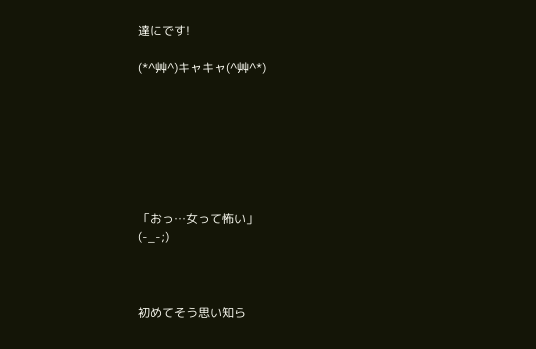達にです!

(*^艸^)キャキャ(^艸^*)







「おっ…女って怖い」
(-_-;)



初めてそう思い知ら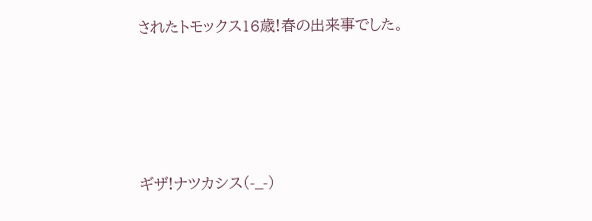されたトモックス16歳!春の出来事でした。






ギザ!ナツカシス(-_-)